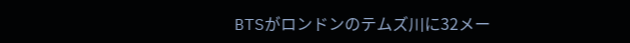BTSがロンドンのテムズ川に32メー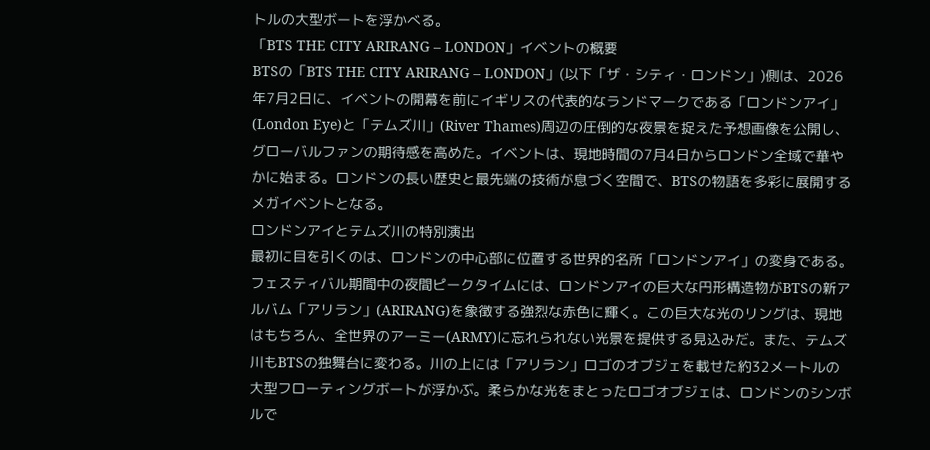トルの大型ボートを浮かべる。
「BTS THE CITY ARIRANG – LONDON」イベントの概要
BTSの「BTS THE CITY ARIRANG – LONDON」(以下「ザ・シティ・ロンドン」)側は、2026年7月2日に、イベントの開幕を前にイギリスの代表的なランドマークである「ロンドンアイ」(London Eye)と「テムズ川」(River Thames)周辺の圧倒的な夜景を捉えた予想画像を公開し、グローバルファンの期待感を高めた。イベントは、現地時間の7月4日からロンドン全域で華やかに始まる。ロンドンの長い歴史と最先端の技術が息づく空間で、BTSの物語を多彩に展開するメガイベントとなる。
ロンドンアイとテムズ川の特別演出
最初に目を引くのは、ロンドンの中心部に位置する世界的名所「ロンドンアイ」の変身である。フェスティバル期間中の夜間ピークタイムには、ロンドンアイの巨大な円形構造物がBTSの新アルバム「アリラン」(ARIRANG)を象徴する強烈な赤色に輝く。この巨大な光のリングは、現地はもちろん、全世界のアーミー(ARMY)に忘れられない光景を提供する見込みだ。また、テムズ川もBTSの独舞台に変わる。川の上には「アリラン」ロゴのオブジェを載せた約32メートルの大型フローティングボートが浮かぶ。柔らかな光をまとったロゴオブジェは、ロンドンのシンボルで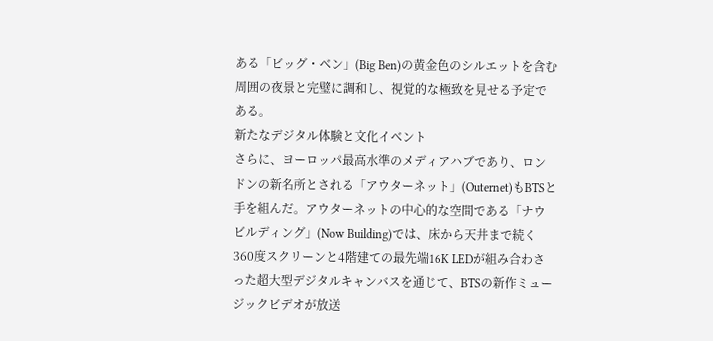ある「ビッグ・ベン」(Big Ben)の黄金色のシルエットを含む周囲の夜景と完璧に調和し、視覚的な極致を見せる予定である。
新たなデジタル体験と文化イベント
さらに、ヨーロッパ最高水準のメディアハブであり、ロンドンの新名所とされる「アウターネット」(Outernet)もBTSと手を組んだ。アウターネットの中心的な空間である「ナウビルディング」(Now Building)では、床から天井まで続く360度スクリーンと4階建ての最先端16K LEDが組み合わさった超大型デジタルキャンバスを通じて、BTSの新作ミュージックビデオが放送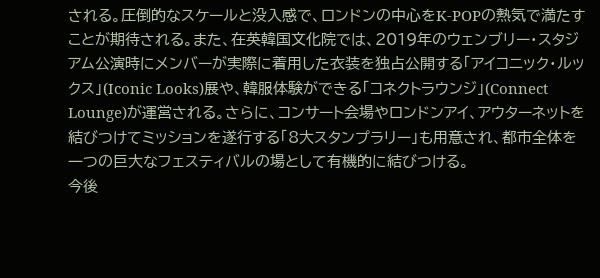される。圧倒的なスケールと没入感で、ロンドンの中心をK-POPの熱気で満たすことが期待される。また、在英韓国文化院では、2019年のウェンブリー・スタジアム公演時にメンバーが実際に着用した衣装を独占公開する「アイコニック・ルックス」(Iconic Looks)展や、韓服体験ができる「コネクトラウンジ」(Connect Lounge)が運営される。さらに、コンサート会場やロンドンアイ、アウターネットを結びつけてミッションを遂行する「8大スタンプラリー」も用意され、都市全体を一つの巨大なフェスティバルの場として有機的に結びつける。
今後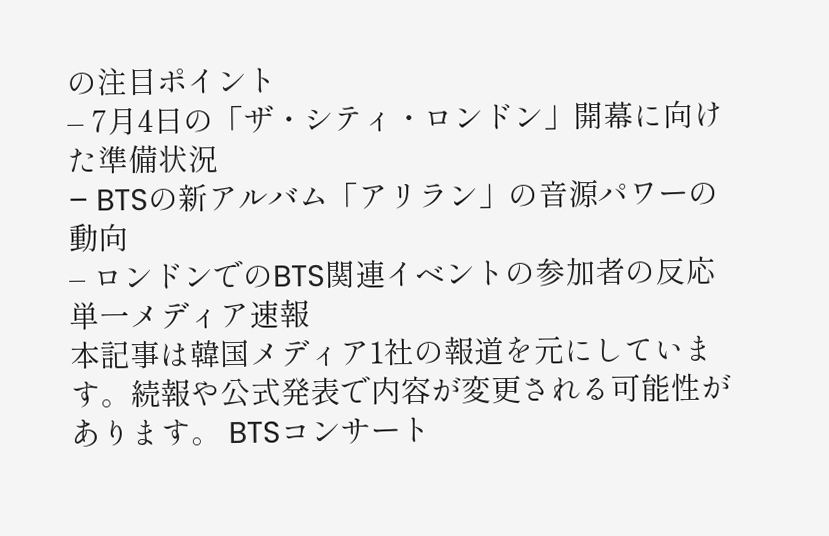の注目ポイント
– 7月4日の「ザ・シティ・ロンドン」開幕に向けた準備状況
– BTSの新アルバム「アリラン」の音源パワーの動向
– ロンドンでのBTS関連イベントの参加者の反応
単一メディア速報
本記事は韓国メディア1社の報道を元にしています。続報や公式発表で内容が変更される可能性があります。 BTSコンサート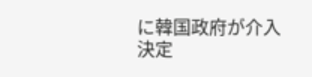に韓国政府が介入決定